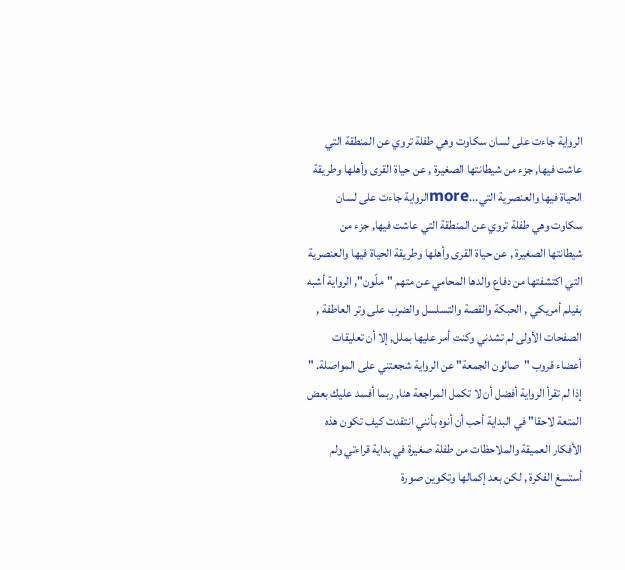الرواية جاءت على لسان سكاوت وهي طفلة تروي عن المنطقة التي عاشت فيها, جزء من شيطانتها الصغيرة , عن حياة القرى وأهلها وطريقة الحياة فيها والعنصرية التي...moreالرواية جاءت على لسان سكاوت وهي طفلة تروي عن المنطقة التي عاشت فيها, جزء من شيطانتها الصغيرة , عن حياة القرى وأهلها وطريقة الحياة فيها والعنصرية التي اكتشفتها من دفاع والدها المحامي عن متهم "ملّون", الرواية أشبه بفيلم أمريكي , الحبكة والقصة والتسلسل والضرب على وتر العاطفة , الصفحات الأولى لم تشدني وكنت أمر عليها بملل, إلا أن تعليقات أعضاء قروب "صالون الجمعة" عن الرواية شجعتني على المواصلة. " إذا لم تقرأ الرواية أفضل أن لا تكمل المراجعة هنا, ربما أفسد عليك بعض المتعة لاحقا" في البداية أحب أن أنوه بأنني انتقدت كيف تكون هذه الأفكار العميقة والملاحظات من طفلة صغيرة في بداية قراءتي ولم أستسغ الفكرة , لكن بعد إكمالها وتكوين صورة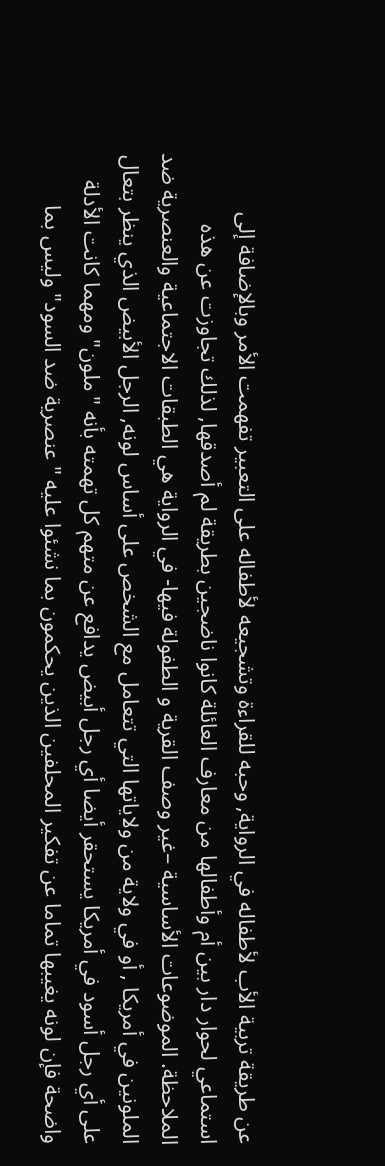عن طريقة تربية الأب لأطفاله في الرواية, وحبه للقراءة وتشجيعه لأطفاله على التعبير تفهمت الأمر وبالإضافة إلى استماعي لحوار دار بين أم وأطفالها من معارف العائلة كانوا ناضجين بطريقة لم أصدقها, لذلك تجاوزت عن هذه الملاحظة. الموضوعات الأساسية –غير وصف القرية و الطفولة فيها- في الرواية هي الطبقات الاجتماعية والعنصرية ضد الملونين في أمريكا , أو في ولاية من ولاياتها التي تتعامل مع الشخص على أساس لونه, الرجل الأبيض الذي ينظر بتعال على أي رجل أسود في أمريكا يستحقر أيضا أي رجل أبيض يدافع عن متهم كل تهمته بأنه "ملون" ومهما كانت الأدلة واضحة فإن لونه يغيبها تماما عن تفكير المحلفين الذين يحكمون بما نشئوا عليه "عنصرية ضد السود" وليس بما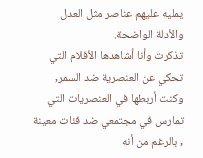يمليه عليهم عناصر مثل العدل والأدلة الواضحة.
تذكرت وأنا أشاهدها الأفلام التي تحكي عن العنصرية ضد السمر, وكنت أربطها في العنصريات التي تمارس في مجتمعي ضد فئات معينة , بالرغم من أنه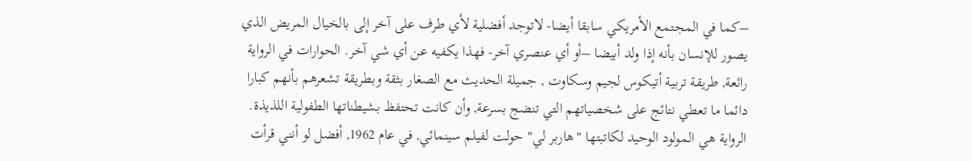–كما في المجتمع الأمريكي سابقا أيضا- لاتوجد أفضلية لأي طرف على آخر إلى بالخيال المريض الذي يصور للإنسان بأنه إذا ولد أبيضا –أو أي عنصري آخر- فهذا يكفيه عن أي شي آخر. الحوارات في الرواية رائعة, طريقة تربية أتيكوس لجيم وسكاوت , جميلة الحديث مع الصغار بثقة وبطريقة تشعرهم بأنهم كبارا دائما ما تعطي نتائج على شخصياتهم التي تنضج بسرعة, وأن كانت تحتفظ بشيطناتها الطفولية اللذيذة. الرواية هي المولود الوحيد لكاتبتها "هاربر لي" حولت لفيلم سينمائي, في عام 1962, أفضل لو أنني قرأت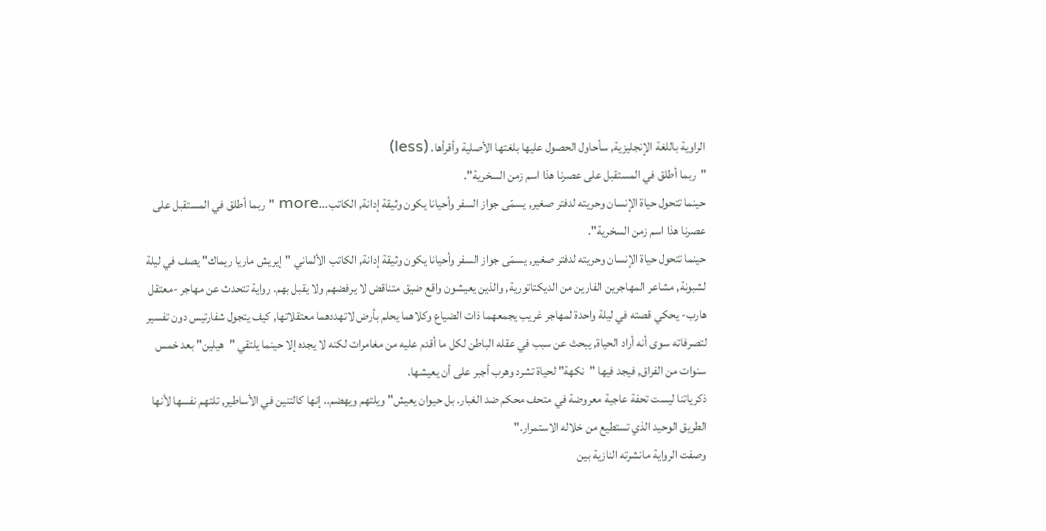الراوية باللغة الإنجليزية, سأحاول الحصول عليها بلغتها الأصلية وأقرأها. (less)
"ربما أطلق في المستقبل على عصرنا هذا اسم زمن السخرية".
حينما تتحول حياة الإنسان وحريته لدفتر صغير, يسمّى جواز السفر وأحيانا يكون وثيقة إدانة, الكاتب...more "ربما أطلق في المستقبل على عصرنا هذا اسم زمن السخرية".
حينما تتحول حياة الإنسان وحريته لدفتر صغير, يسمّى جواز السفر وأحيانا يكون وثيقة إدانة, الكاتب الألماني "إيريش ماريا ريماك" يصف في ليلة لشبونة, مشاعر المهاجرين الفارين من الديكتاتورية, والذين يعيشون واقع ضيق متناقض لا يرفضهم ولا يقبل بهم. رواية تتحدث عن مهاجر -معتقل هارب- يحكي قصته في ليلة واحدة لمهاجر غريب يجمعهما ذات الضياع وكلاهما يحلم بأرض لاتهددهما معتقلاتها, كيف يتجول شفارتيس دون تفسير لتصرفاته سوى أنه أراد الحياة, يبحث عن سبب في عقله الباطن لكل ما أقدم عليه من مغامرات لكنه لا يجده إلا حينما يلتقي "هيلين" بعد خمس سنوات من الفراق, فيجد فيها "نكهة" لحياة تشرد وهرب أجبر على أن يعيشها.
ذكرياتنا ليست تحفة عاجية معروضة في متحف محكم ضد الغبار. بل حيوان يعيش" ويلتهم ويهضم.. إنها كالتنين في الأساطير, تلتهم نفسها لأنها الطريق الوحيد الذي تستطيع من خلاله الاستمرار."
وصفت الرواية مانشرته النازية بين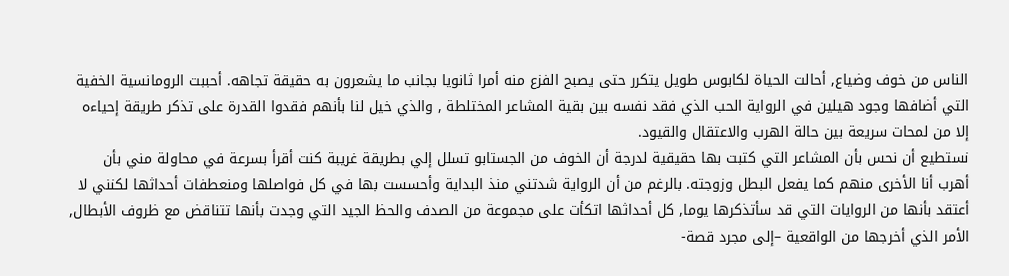الناس من خوف وضياع, أحالت الحياة لكابوس طويل يتكرر حتى يصبح الفزع منه أمرا ثانويا بجانب ما يشعرون به حقيقة تجاهه. أحببت الرومانسية الخفية التي أضافها وجود هيلين في الرواية الحب الذي فقد نفسه بين بقية المشاعر المختلطة , والذي خيل لنا بأنهم فقدوا القدرة على تذكر طريقة إحياءه إلا من لمحات سريعة بين حالة الهرب والاعتقال والقيود.
نستطيع أن نحس بأن المشاعر التي كتبت بها حقيقية لدرجة أن الخوف من الجستابو تسلل إلي بطريقة غريبة كنت أقرأ بسرعة في محاولة مني بأن أهرب أنا الأخرى منهم كما يفعل البطل وزوجته. بالرغم من أن الرواية شدتني منذ البداية وأحسست بها في كل فواصلها ومنعطفات أحداثها لكنني لا أعتقد بأنها من الروايات التي قد سأتذكرها يوما, كل أحداثها اتكأت على مجموعة من الصدف والحظ الجيد التي وجدت بأنها تتناقض مع ظروف الأبطال, الأمر الذي أخرجها من الواقعية –إلى مجرد قصة-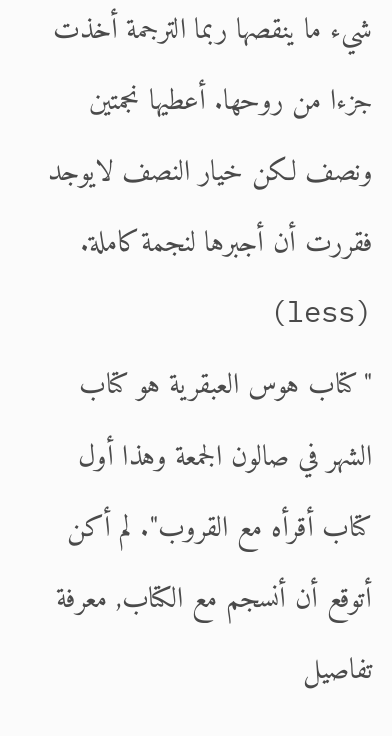شيء ما ينقصها ربما الترجمة أخذت جزءا من روحها. أعطيها نجمتين ونصف لكن خيار النصف لايوجد فقررت أن أجبرها لنجمة كاملة. (less)
"كتاب هوس العبقرية هو كتاب الشهر في صالون الجمعة وهذا أول كتاب أقرأه مع القروب". لم أكن أتوقع أن أنسجم مع الكتاب, معرفة تفاصيل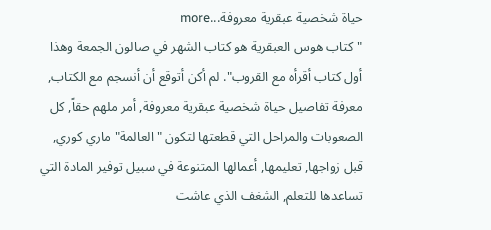حياة شخصية عبقرية معروفة...more
"كتاب هوس العبقرية هو كتاب الشهر في صالون الجمعة وهذا أول كتاب أقرأه مع القروب". لم أكن أتوقع أن أنسجم مع الكتاب, معرفة تفاصيل حياة شخصية عبقرية معروفة, أمر ملهم حقاً, كل الصعوبات والمراحل التي قطعتها لتكون "العالمة" ماري كوري, قبل زواجها, تعليمها, أعمالها المتنوعة في سبيل توفير المادة التي تساعدها للتعلم, الشغف الذي عاشت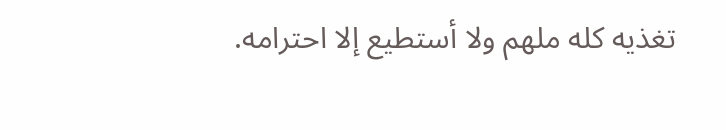تغذيه كله ملهم ولا أستطيع إلا احترامه.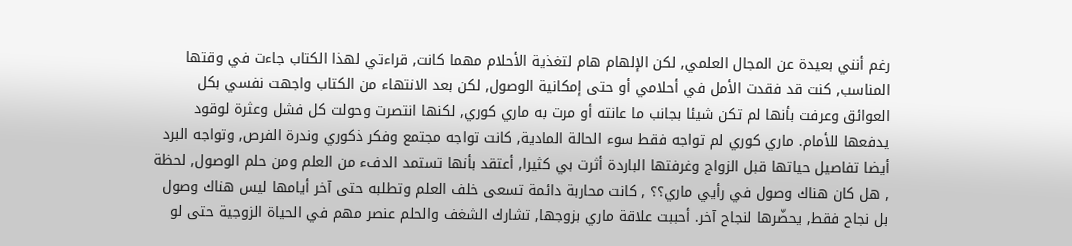رغم أنني بعيدة عن المجال العلمي, لكن الإلهام هام لتغذية الأحلام مهما كانت, قراءتي لهذا الكتاب جاءت في وقتها المناسب, كنت قد فقدت الأمل في أحلامي أو حتى إمكانية الوصول, لكن بعد الانتهاء من الكتاب واجهت نفسي بكل العوائق وعرفت بأنها لم تكن شيئا بجانب ما عانته أو مرت به ماري كوري, لكنها انتصرت وحولت كل فشل وعثرة لوقود يدفعها للأمام. ماري كوري لم تواجه فقط سوء الحالة المادية, كانت تواجه مجتمع وفكر ذكوري وندرة الفرص, وتواجه البرد أيضا تفاصيل حياتها قبل الزواج وغرفتها الباردة أثرت بي كثيرا, أعتقد بأنها تستمد الدفء من العلم ومن حلم الوصول, لحظة , هل كان هناك وصول في رأيي ماري؟؟ , كانت محاربة دائمة تسعى خلف العلم وتطلبه حتى آخر أيامها ليس هناك وصول بل نجاح فقط, يحضّرها لنجاح آخر. أحببت علاقة ماري بزوجها, تشارك الشغف والحلم عنصر مهم في الحياة الزوجية حتى لو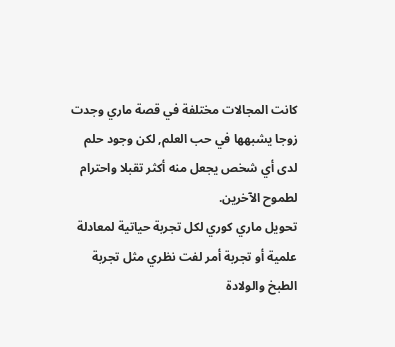كانت المجالات مختلفة في قصة ماري وجدت زوجا يشبهها في حب العلم, لكن وجود حلم لدى أي شخص يجعل منه أكثر تقبلا واحترام لطموح الآخرين.
تحويل ماري كوري لكل تجربة حياتية لمعادلة علمية أو تجربة أمر لفت نظري مثل تجربة الطبخ والولادة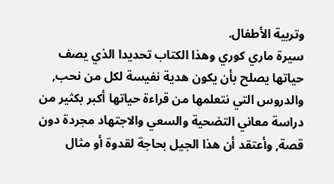وتربية الأطفال.
سيرة ماري كوري وهذا الكتاب تحديدا الذي يصف حياتها يصلح بأن يكون هدية نفيسة لكل من نحب, والدروس التي نتعلمها من قراءة حياتها أكبر بكثير من دراسة معاني التضحية والسعي والاجتهاد مجردة دون قصة, وأعتقد أن هذا الجيل بحاجة لقدوة أو مثال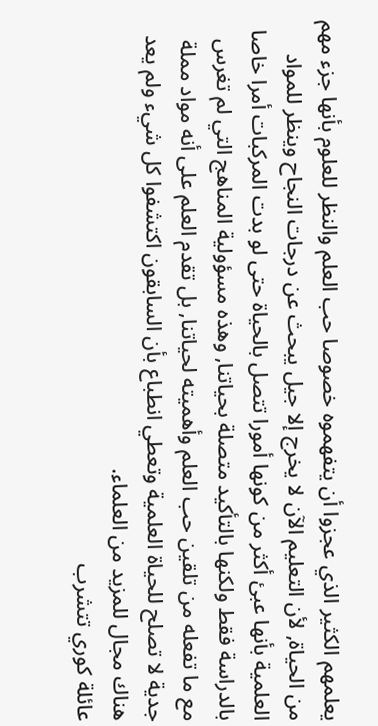يعلمهم الكثير الذي عجزوا أن يتفهموه خصوصا حب العلم والنظر للعلوم بأنها جزء مهم من الحياة, لأن التعليم الآن لا يخرج إلا جيل يبحث عن درجات النجاح وينظر للمواد العلمية بأنها عبئ أكثر من كونها أمورا تتصل بالحياة حتى لو بدت المركبات أمرا خاصا بالدراسة فقط ولكنها بالتأكيد متصلة بحياتنا, وهذه مسؤولية المناهج التي لم تغرس مع ما تفعله من تلقين حب العلم وأهميته لحياتنا, بل تقدم العلم على أنه مواد مملة جدية لا تصلح للحياة العلمية وتعطي انطباع بأن السابقون اكتشفوا كل شيء ولم يعد هناك مجال للمزيد من العلماء.
عائلة كوري تتشرب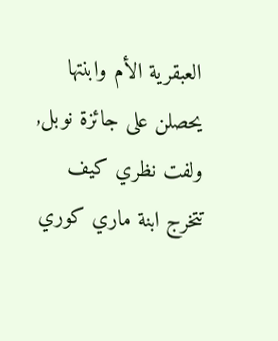العبقرية الأم وابنتها يحصلن على جائزة نوبل, ولفت نظري كيف تتخرج ابنة ماري كوري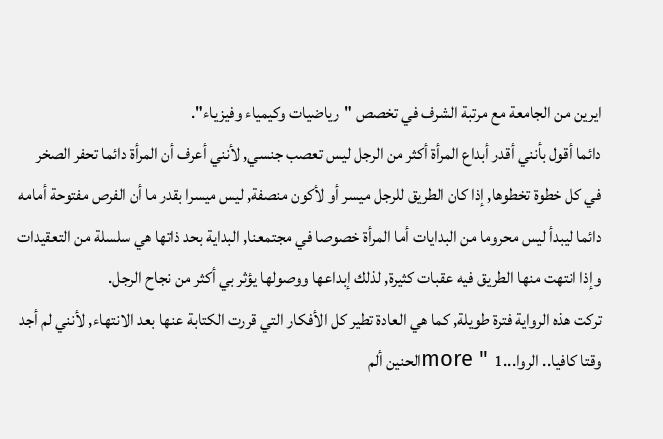ايرين من الجامعة مع مرتبة الشرف في تخصص "رياضيات وكيمياء وفيزياء".
دائما أقول بأنني أقدر أبداع المرأة أكثر من الرجل ليس تعصب جنسي, لأنني أعرف أن المرأة دائما تحفر الصخر في كل خطوة تخطوها, إذا كان الطريق للرجل ميسر أو لأكون منصفة, ليس ميسرا بقدر ما أن الفرص مفتوحة أمامه دائما ليبدأ ليس محروما من البدايات أما المرأة خصوصا في مجتمعنا, البداية بحد ذاتها هي سلسلة من التعقيدات وإذا انتهت منها الطريق فيه عقبات كثيرة, لذلك إبداعها ووصولها يؤثر بي أكثر من نجاح الرجل.
تركت هذه الرواية فترة طويلة, كما هي العادة تطير كل الأفكار التي قررت الكتابة عنها بعد الانتهاء, لأنني لم أجد وقتا كافيا.. الروا...more " 1الحنين ألم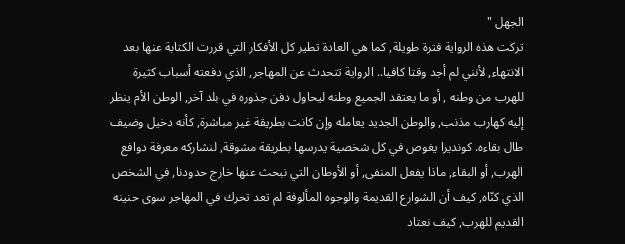الجهل "
تركت هذه الرواية فترة طويلة, كما هي العادة تطير كل الأفكار التي قررت الكتابة عنها بعد الانتهاء, لأنني لم أجد وقتا كافيا.. الرواية تتحدث عن المهاجر, الذي دفعته أسباب كثيرة للهرب من وطنه , أو ما يعتقد الجميع وطنه ليحاول دفن جذوره في بلد آخر, الوطن الأم ينظر إليه كهارب مذنب, والوطن الجديد يعامله وإن كانت بطريقة غير مباشرة, كأنه دخيل وضيف طال بقاءه. كونديرا يغوص في كل شخصية يدرسها بطريقة مشوقة, لنشاركه معرفة دوافع الهرب, أو البقاء, ماذا يفعل المنفى, أو الأوطان التي نبحث عنها خارج حدودنا, في الشخص الذي كنّاه, كيف أن الشوارع القديمة والوجوه المألوفة لم تعد تحرك في المهاجر سوى حنينه القديم للهرب, كيف نعتاد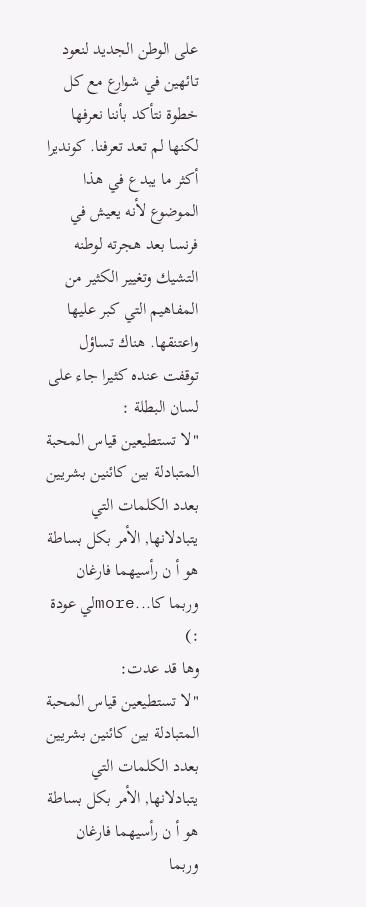على الوطن الجديد لنعود تائهين في شوارع مع كل خطوة نتأكد بأننا نعرفها لكنها لم تعد تعرفنا. كونديرا أكثر ما يبدع في هذا الموضوع لأنه يعيش في فرنسا بعد هجرته لوطنه التشيك وتغيير الكثير من المفاهيم التي كبر عليها واعتنقها. هناك تساؤل توقفت عنده كثيرا جاء على لسان البطلة :
"لا تستطيعين قياس المحبة المتبادلة بين كائنين بشريين بعدد الكلمات التي يتبادلانها, الأمر بكل بساطة هو أ ن رأسيهما فارغان وربما كا...moreلي عودة :)
وها قد عدت:
"لا تستطيعين قياس المحبة المتبادلة بين كائنين بشريين بعدد الكلمات التي يتبادلانها, الأمر بكل بساطة هو أ ن رأسيهما فارغان وربما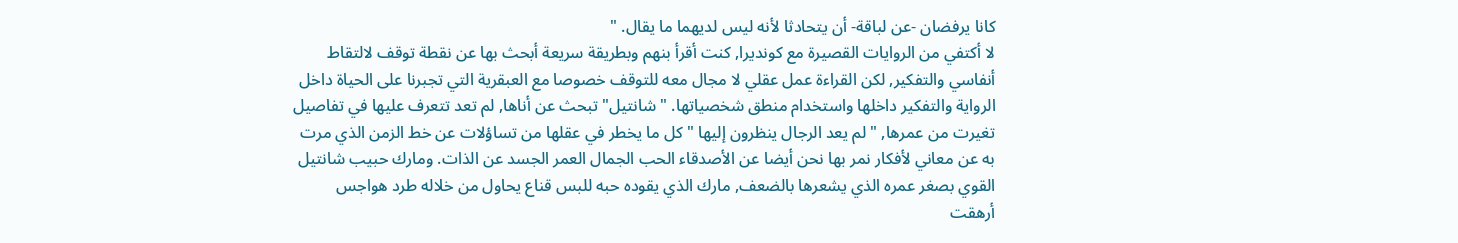كانا يرفضان -عن لباقة- أن يتحادثا لأنه ليس لديهما ما يقال. "
لا أكتفي من الروايات القصيرة مع كونديرا, كنت أقرأ بنهم وبطريقة سريعة أبحث بها عن نقطة توقف لالتقاط أنفاسي والتفكير, لكن القراءة عمل عقلي لا مجال معه للتوقف خصوصا مع العبقرية التي تجبرنا على الحياة داخل الرواية والتفكير داخلها واستخدام منطق شخصياتها. " شانتيل" تبحث عن أناها, لم تعد تتعرف عليها في تفاصيل تغيرت من عمرها, " لم يعد الرجال ينظرون إليها " كل ما يخطر في عقلها من تساؤلات عن خط الزمن الذي مرت به عن معاني لأفكار نمر بها نحن أيضا عن الأصدقاء الحب الجمال العمر الجسد عن الذات. ومارك حبيب شانتيل القوي بصغر عمره الذي يشعرها بالضعف, مارك الذي يقوده حبه للبس قناع يحاول من خلاله طرد هواجس أرهقت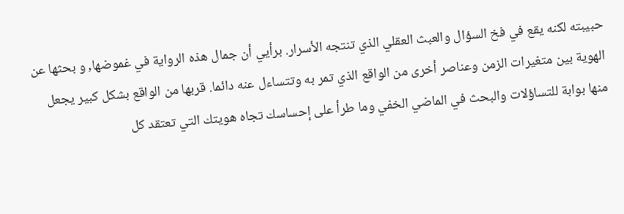حبيبته لكنه يقع في فخ السؤال والعبث العقلي الذي تنتجه الأسرار. برأيي أن جمال هذه الرواية في غموضها, و بحثها عن الهوية بين متغيرات الزمن وعناصر أخرى من الواقع الذي تمر به وتتساءل عنه دائما. قربها من الواقع بشكل كبير يجعل منها بوابة للتساؤلات والبحث في الماضي الخفي وما طرأ على إحساسك تجاه هويتك التي تعتقد كل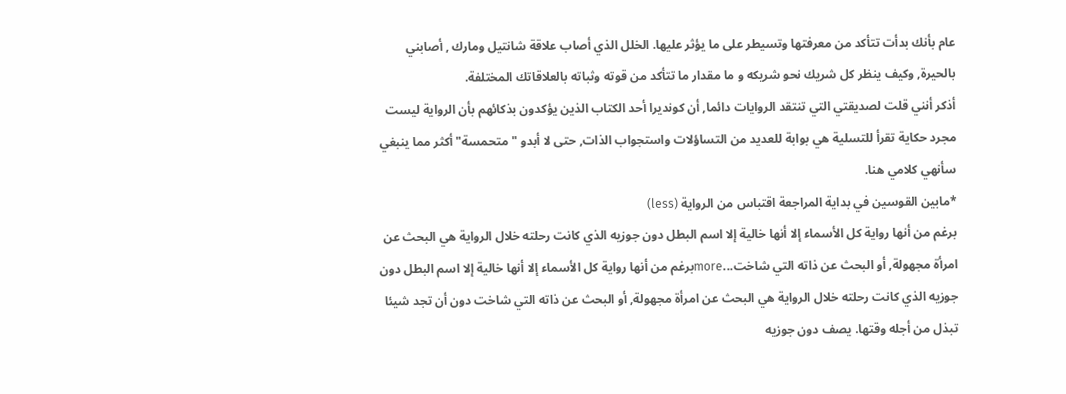عام بأنك بدأت تتأكد من معرفتها وتسيطر على ما يؤثر عليها. الخلل الذي أصاب علاقة شانتيل ومارك , أصابني بالحيرة, وكيف ينظر كل شريك نحو شريكه و ما مقدار ما تتأكد من قوته وثباته بالعلاقاتك المختلفة.
أذكر أنني قلت لصديقتي التي تنتقد الروايات دائما, أن كونديرا أحد الكتاب الذين يؤكدون بذكائهم بأن الرواية ليست مجرد حكاية تقرأ للتسلية هي بوابة للعديد من التساؤلات واستجواب الذات, حتى لا أبدو "متحمسة" أكثر مما ينبغي سأنهي كلامي هنا.
*مابين القوسين في بداية المراجعة اقتباس من الرواية (less)
برغم من أنها رواية كل الأسماء إلا أنها خالية إلا اسم البطل دون جوزيه الذي كانت رحلته خلال الرواية هي البحث عن امرأة مجهولة, أو البحث عن ذاته التي شاخت...moreبرغم من أنها رواية كل الأسماء إلا أنها خالية إلا اسم البطل دون جوزيه الذي كانت رحلته خلال الرواية هي البحث عن امرأة مجهولة, أو البحث عن ذاته التي شاخت دون أن تجد شيئا تبذل من أجله وقتها. يصف دون جوزيه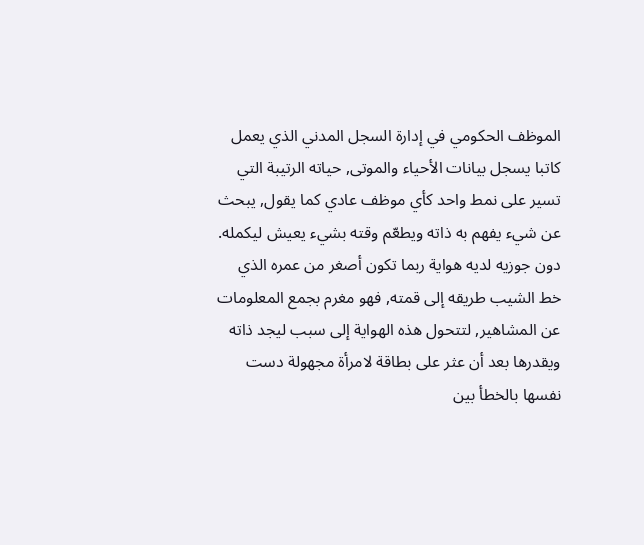الموظف الحكومي في إدارة السجل المدني الذي يعمل كاتبا يسجل بيانات الأحياء والموتى, حياته الرتيبة التي تسير على نمط واحد كأي موظف عادي كما يقول, يبحث عن شيء يفهم به ذاته ويطعّم وقته بشيء يعيش ليكمله. دون جوزيه لديه هواية ربما تكون أصغر من عمره الذي خط الشيب طريقه إلى قمته, فهو مغرم بجمع المعلومات عن المشاهير, لتتحول هذه الهواية إلى سبب ليجد ذاته ويقدرها بعد أن عثر على بطاقة لامرأة مجهولة دست نفسها بالخطأ بين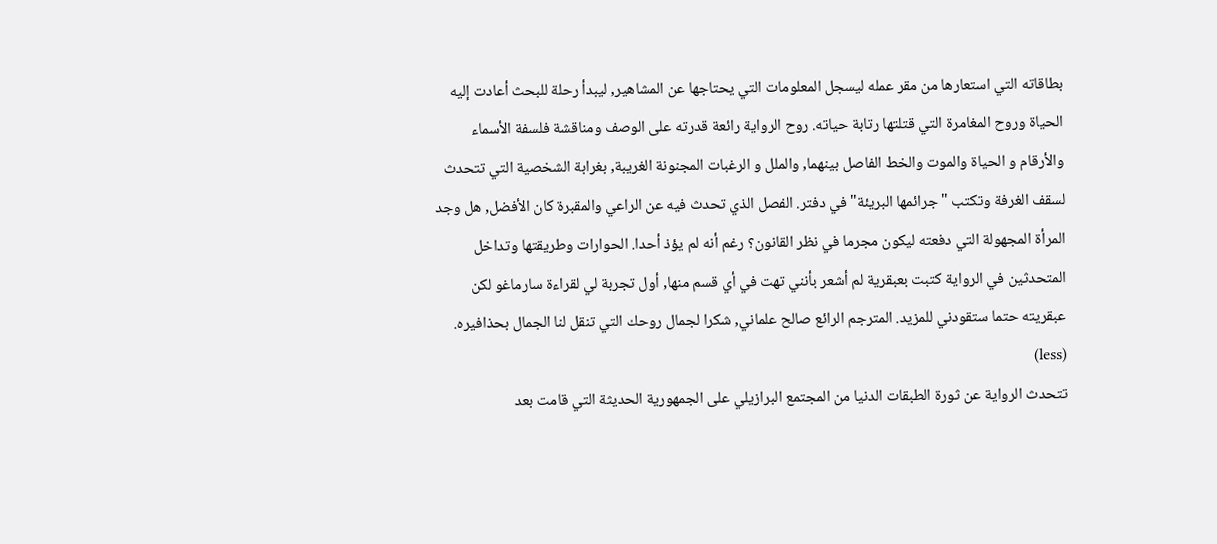بطاقاته التي استعارها من مقر عمله ليسجل المعلومات التي يحتاجها عن المشاهير, ليبدأ رحلة للبحث أعادت إليه الحياة وروح المغامرة التي قتلتها رتابة حياته. روح الرواية رائعة قدرته على الوصف ومناقشة فلسفة الأسماء والأرقام و الحياة والموت والخط الفاصل بينهما, والملل و الرغبات المجنونة الغريبة, بغرابة الشخصية التي تتحدث لسقف الغرفة وتكتب "جرائمها البريئة" في دفتر. الفصل الذي تحدث فيه عن الراعي والمقبرة كان الأفضل, هل وجد المرأة المجهولة التي دفعته ليكون مجرما في نظر القانون؟ رغم أنه لم يؤذ أحدا. الحوارات وطريقتها وتداخل المتحدثين في الرواية كتبت بعبقرية لم أشعر بأنني تهت في أي قسم منها, أول تجربة لي لقراءة سارماغو لكن عبقريته حتما ستقودني للمزيد. المترجم الرائع صالح علماني, شكرا لجمال روحك التي تنقل لنا الجمال بحذافيره. (less)
تتحدث الرواية عن ثورة الطبقات الدنيا من المجتمع البرازيلي على الجمهورية الحديثة التي قامت بعد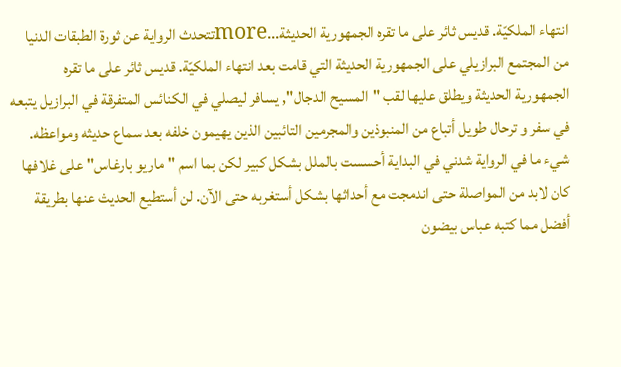انتهاء الملكيّة. قديس ثائر على ما تقره الجمهورية الحديثة...moreتتحدث الرواية عن ثورة الطبقات الدنيا من المجتمع البرازيلي على الجمهورية الحديثة التي قامت بعد انتهاء الملكيّة. قديس ثائر على ما تقره الجمهورية الحديثة ويطلق عليها لقب "المسيح الدجال", يسافر ليصلي في الكنائس المتفرقة في البرازيل يتبعه في سفر و ترحال طويل أتباع من المنبوذين والمجرمين التائبين الذين يهيمون خلفه بعد سماع حديثه ومواعظه. شيء ما في الرواية شدني في البداية أحسست بالملل بشكل كبير لكن بما اسم "ماريو بارغاس" على غلافها كان لابد من المواصلة حتى اندمجت مع أحداثها بشكل أستغربه حتى الآن. لن أستطيع الحديث عنها بطريقة أفضل مما كتبه عباس بيضون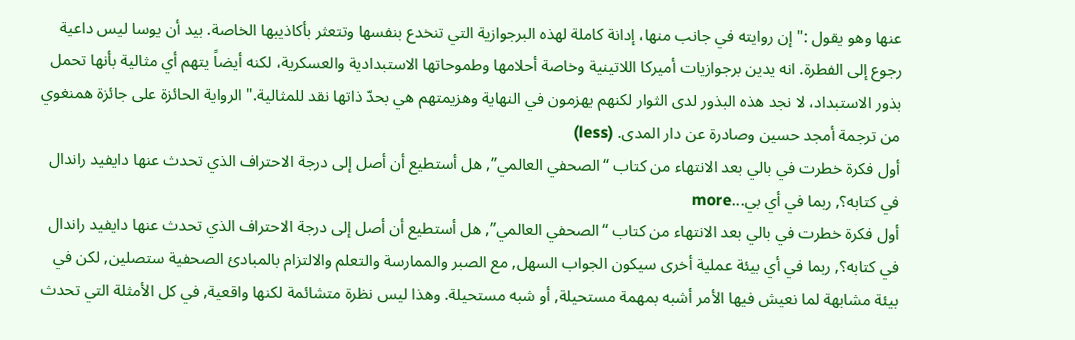عنها وهو يقول :"إن روايته في جانب منها، إدانة كاملة لهذه البرجوازية التي تنخدع بنفسها وتتعثر بأكاذيبها الخاصة. بيد أن يوسا ليس داعية رجوع إلى الفطرة. انه يدين برجوازيات أميركا اللاتينية وخاصة أحلامها وطموحاتها الاستبدادية والعسكرية، لكنه أيضاً يتهم أي مثالية بأنها تحمل بذور الاستبداد، لا نجد هذه البذور لدى الثوار لكنهم يهزمون في النهاية وهزيمتهم هي بحدّ ذاتها نقد للمثالية." الرواية الحائزة على جائزة همنغوي من ترجمة أمجد حسين وصادرة عن دار المدى. (less)
أول فكرة خطرت في بالي بعد الانتهاء من كتاب “الصحفي العالمي”, هل أستطيع أن أصل إلى درجة الاحتراف الذي تحدث عنها دايفيد راندال في كتابه؟, ربما في أي بي...more
أول فكرة خطرت في بالي بعد الانتهاء من كتاب “الصحفي العالمي”, هل أستطيع أن أصل إلى درجة الاحتراف الذي تحدث عنها دايفيد راندال في كتابه؟, ربما في أي بيئة عملية أخرى سيكون الجواب السهل, مع الصبر والممارسة والتعلم والالتزام بالمبادئ الصحفية ستصلين, لكن في بيئة مشابهة لما نعيش فيها الأمر أشبه بمهمة مستحيلة, أو شبه مستحيلة. وهذا ليس نظرة متشائمة لكنها واقعية, في كل الأمثلة التي تحدث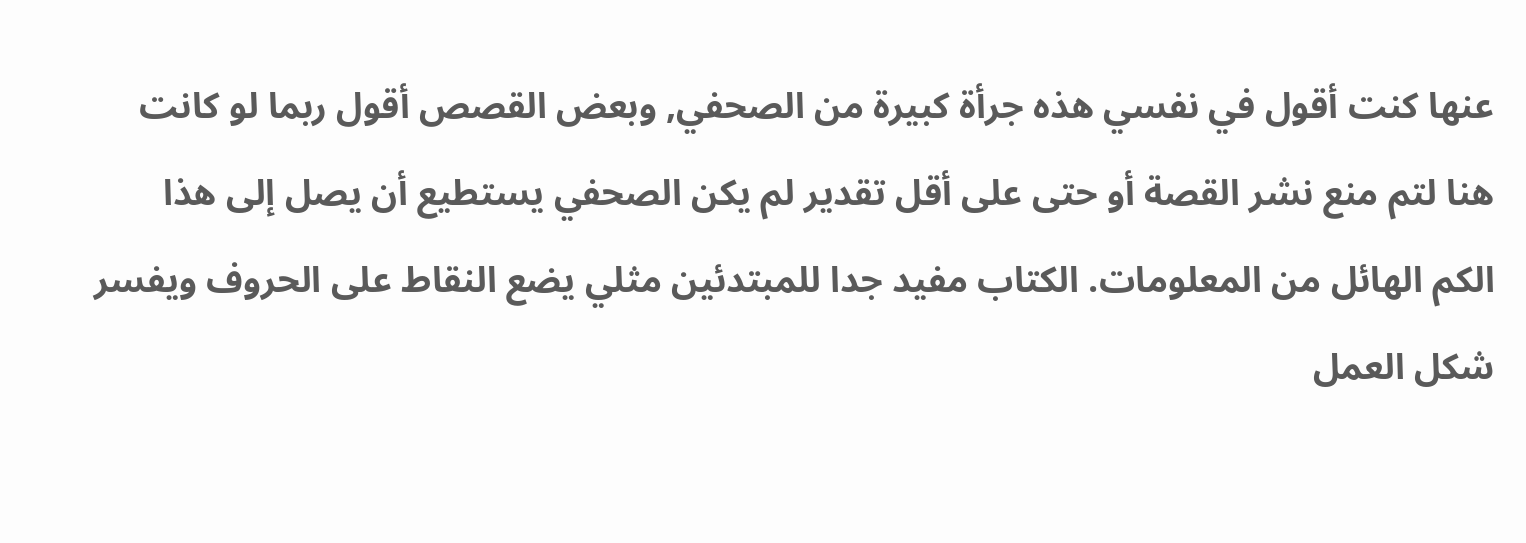عنها كنت أقول في نفسي هذه جرأة كبيرة من الصحفي, وبعض القصص أقول ربما لو كانت هنا لتم منع نشر القصة أو حتى على أقل تقدير لم يكن الصحفي يستطيع أن يصل إلى هذا الكم الهائل من المعلومات. الكتاب مفيد جدا للمبتدئين مثلي يضع النقاط على الحروف ويفسر شكل العمل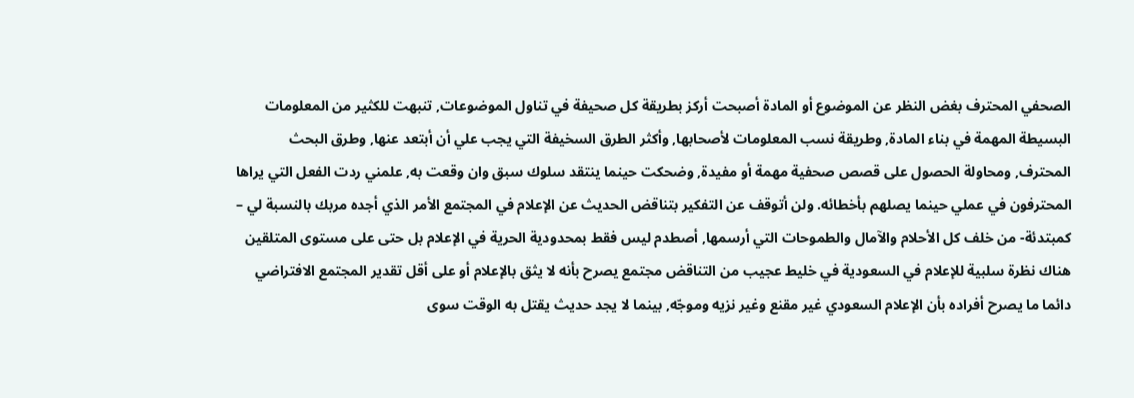الصحفي المحترف بغض النظر عن الموضوع أو المادة أصبحت أركز بطريقة كل صحيفة في تناول الموضوعات, تنبهت للكثير من المعلومات البسيطة المهمة في بناء المادة, وطريقة نسب المعلومات لأصحابها, وأكثر الطرق السخيفة التي يجب علي أن أبتعد عنها, وطرق البحث المحترف, ومحاولة الحصول على قصص صحفية مهمة أو مفيدة, وضحكت حينما ينتقد سلوك سبق وان وقعت به, علمني ردت الفعل التي يراها المحترفون في عملي حينما يصلهم بأخطائه. ولن أتوقف عن التفكير بتناقض الحديث عن الإعلام في المجتمع الأمر الذي أجده مربك بالنسبة لي – كمبتدئة- من خلف كل الأحلام والآمال والطموحات التي أرسمها, أصطدم ليس فقط بمحدودية الحرية في الإعلام بل حتى على مستوى المتلقين هناك نظرة سلبية للإعلام في السعودية في خليط عجيب من التناقض مجتمع يصرح بأنه لا يثق بالإعلام أو على أقل تقدير المجتمع الافتراضي دائما ما يصرح أفراده بأن الإعلام السعودي غير مقنع وغير نزيه وموجّه, بينما لا يجد حديث يقتل به الوقت سوى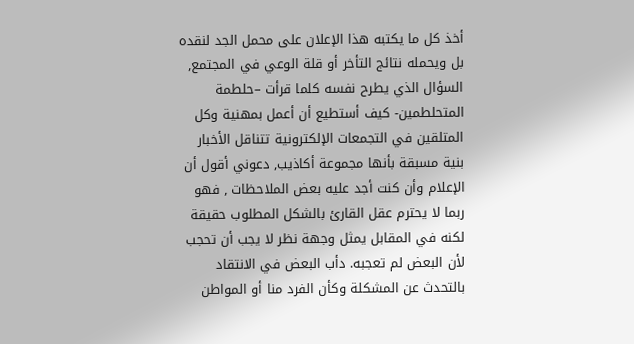أخذ كل ما يكتبه هذا الإعلان على محمل الجد لنقده بل ويحمله نتائج التأخر أو قلة الوعي في المجتمع, السؤال الذي يطرح نفسه كلما قرأت –حلطمة المتحلطمين- كيف أستطيع أن أعمل بمهنية وكل المتلقين في التجمعات الإلكترونية تتناقل الأخبار بنية مسبقة بأنها مجموعة أكاذيب, دعوني أقول أن الإعلام وأن كنت أجد عليه بعض الملاحظات , فهو ربما لا يحترم عقل القارئ بالشكل المطلوب حقيقة لكنه في المقابل يمثل وجهة نظر لا يجب أن تحجب لأن البعض لم تعجبه. دأب البعض في الانتقاد بالتحدث عن المشكلة وكأن الفرد منا أو المواطن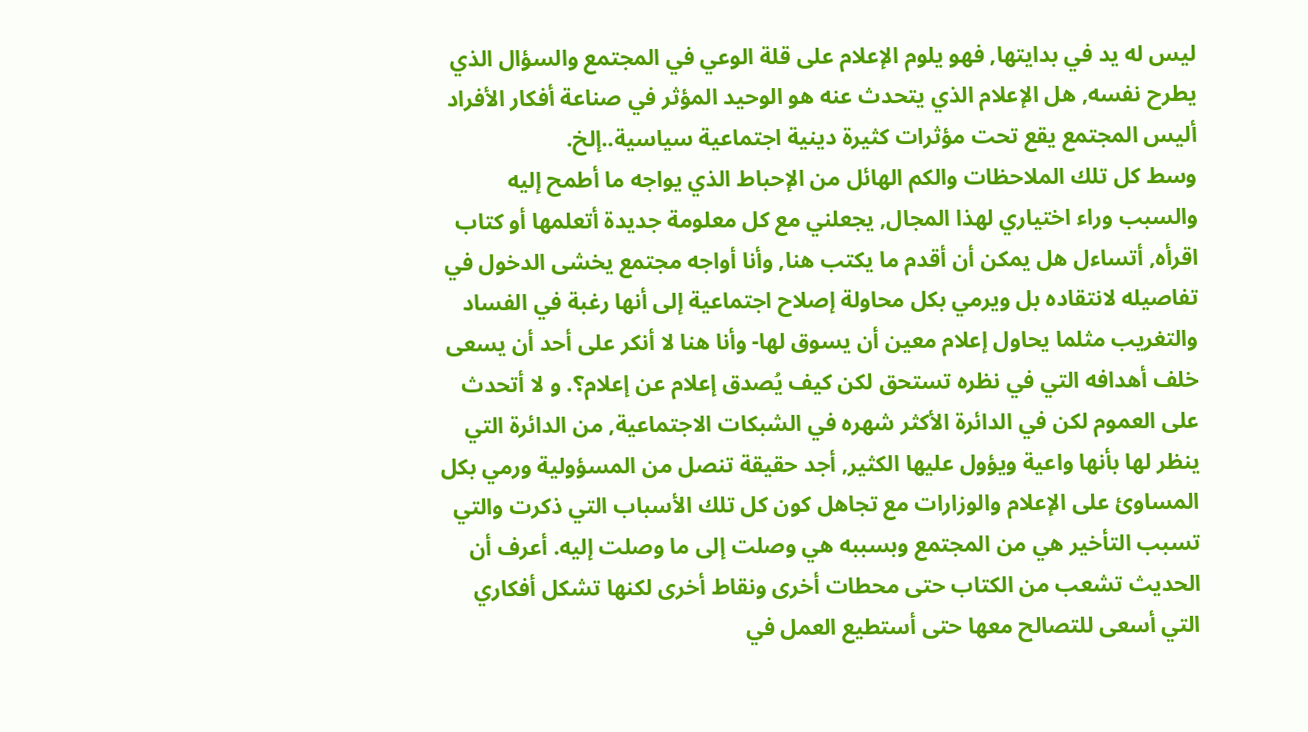ليس له يد في بدايتها, فهو يلوم الإعلام على قلة الوعي في المجتمع والسؤال الذي يطرح نفسه, هل الإعلام الذي يتحدث عنه هو الوحيد المؤثر في صناعة أفكار الأفراد أليس المجتمع يقع تحت مؤثرات كثيرة دينية اجتماعية سياسية..إلخ.
وسط كل تلك الملاحظات والكم الهائل من الإحباط الذي يواجه ما أطمح إليه والسبب وراء اختياري لهذا المجال, يجعلني مع كل معلومة جديدة أتعلمها أو كتاب اقرأه, أتساءل هل يمكن أن أقدم ما يكتب هنا, وأنا أواجه مجتمع يخشى الدخول في تفاصيله لانتقاده بل ويرمي بكل محاولة إصلاح اجتماعية إلى أنها رغبة في الفساد والتغريب مثلما يحاول إعلام معين أن يسوق لها- وأنا هنا لا أنكر على أحد أن يسعى خلف أهدافه التي في نظره تستحق لكن كيف يُصدق إعلام عن إعلام؟. و لا أتحدث على العموم لكن في الدائرة الأكثر شهره في الشبكات الاجتماعية, من الدائرة التي ينظر لها بأنها واعية ويؤول عليها الكثير, أجد حقيقة تنصل من المسؤولية ورمي بكل المساوئ على الإعلام والوزارات مع تجاهل كون كل تلك الأسباب التي ذكرت والتي تسبب التأخير هي من المجتمع وبسببه هي وصلت إلى ما وصلت إليه. أعرف أن الحديث تشعب من الكتاب حتى محطات أخرى ونقاط أخرى لكنها تشكل أفكاري التي أسعى للتصالح معها حتى أستطيع العمل في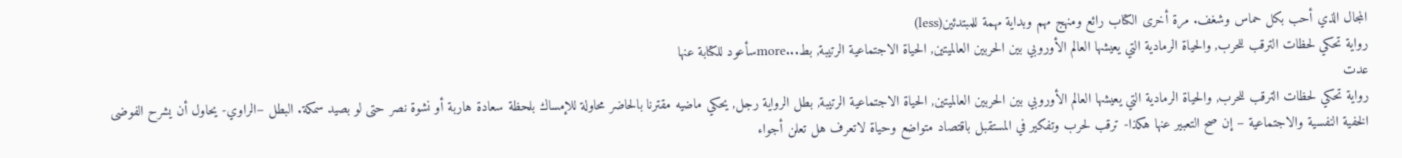المجال الذي أحب بكل حماس وشغف. مرة أخرى الكتاب رائع ومنهج مهم وبداية مهمة للمبتدئين(less)
رواية تحكي لحظات الترقب للحرب, والحياة الرمادية التي يعيشها العالم الأوروبي بين الحربين العالميتين, الحياة الاجتماعية الرتيبة, بط...moreسأعود للكتابة عنها
عدت
رواية تحكي لحظات الترقب للحرب, والحياة الرمادية التي يعيشها العالم الأوروبي بين الحربين العالميتين, الحياة الاجتماعية الرتيبة, بطل الرواية رجل, يحكي ماضيه مقترنا بالحاضر محاولة للإمساك بلحظة سعادة هاربة أو نشوة نصر حتى لو بصيد سمكة. البطل –الراوي- يحاول أن يشرح الفوضى الخفية النفسية والاجتماعية – إن صح التعبير عنها هكذا- ترقب لحرب وتفكير في المستقبل باقتصاد متواضع وحياة لاتعرف هل تعلن أجواء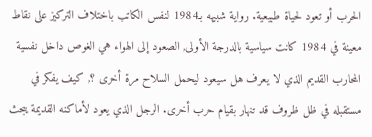الحرب أو تعود لحياة طبيعية. رواية شبيهه بـ1984 لنفس الكاتب باختلاف التركيز على نقاط معينة في 1984 كانت سياسية بالدرجة الأولى, الصعود إلى الهواء هي الغوص داخل نفسية المحارب القديم الذي لا يعرف هل سيعود ليحمل السلاح مرة أخرى ؟, كيف يفكر في مستقبله في ظل ظروف قد تنهار بقيام حرب أخرى. الرجل الذي يعود لأماكنه القديمة يبحث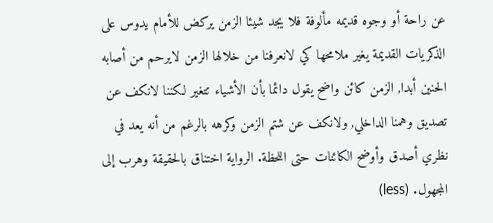عن راحة أو وجوه قديمه مألوفة فلا يجد شيئا الزمن يركض للأمام يدوس على الذكريات القديمة يغير ملامحها كي لانعرفنا من خلالها الزمن لايرحم من أصابه الحنين أبدا, الزمن كائن واضح يقول دائما بأن الأشياء تتغير لكننا لانكف عن تصديق وهمنا الداخلي, ولانكف عن شتم الزمن وكرهه بالرغم من أنه يعد في نظري أصدق وأوضح الكائنات حتى اللحظة. الرواية اختناق بالحقيقة وهرب إلى المجهول. (less)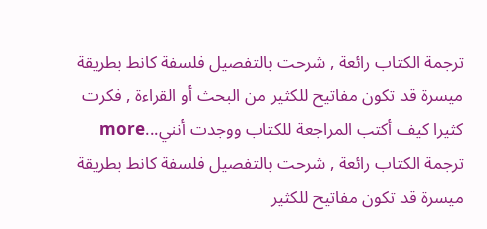ترجمة الكتاب رائعة , شرحت بالتفصيل فلسفة كانط بطريقة ميسرة قد تكون مفاتيح للكثير من البحث أو القراءة , فكرت كثيرا كيف أكتب المراجعة للكتاب ووجدت أنني...more ترجمة الكتاب رائعة , شرحت بالتفصيل فلسفة كانط بطريقة ميسرة قد تكون مفاتيح للكثير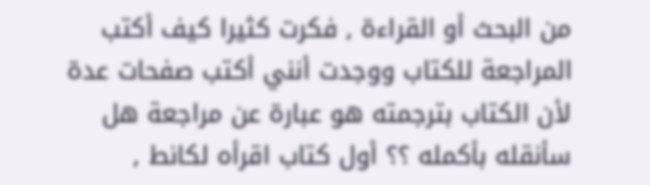من البحث أو القراءة , فكرت كثيرا كيف أكتب المراجعة للكتاب ووجدت أنني أكتب صفحات عدة لأن الكتاب بترجمته هو عبارة عن مراجعة هل سأنقله بأكمله ؟؟ أول كتاب اقرأه لكانط ,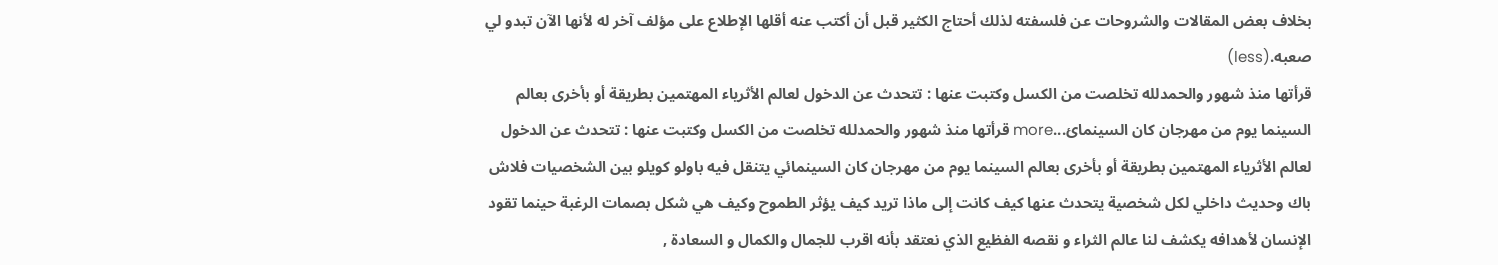بخلاف بعض المقالات والشروحات عن فلسفته لذلك أحتاج الكثير قبل أن أكتب عنه أقلها الإطلاع على مؤلف آخر له لأنها الآن تبدو لي صعبه.(less)
قرأتها منذ شهور والحمدلله تخلصت من الكسل وكتبت عنها : تتحدث عن الدخول لعالم الأثرياء المهتمين بطريقة أو بأخرى بعالم السينما يوم من مهرجان كان السينمائ...more قرأتها منذ شهور والحمدلله تخلصت من الكسل وكتبت عنها : تتحدث عن الدخول لعالم الأثرياء المهتمين بطريقة أو بأخرى بعالم السينما يوم من مهرجان كان السينمائي يتنقل فيه باولو كويلو بين الشخصيات فلاش باك وحديث داخلي لكل شخصية يتحدث عنها كيف كانت إلى ماذا تريد كيف يؤثر الطموح وكيف هي شكل بصمات الرغبة حينما تقود الإنسان لأهدافه يكشف لنا عالم الثراء و نقصه الفظيع الذي نعتقد بأنه اقرب للجمال والكمال و السعادة ,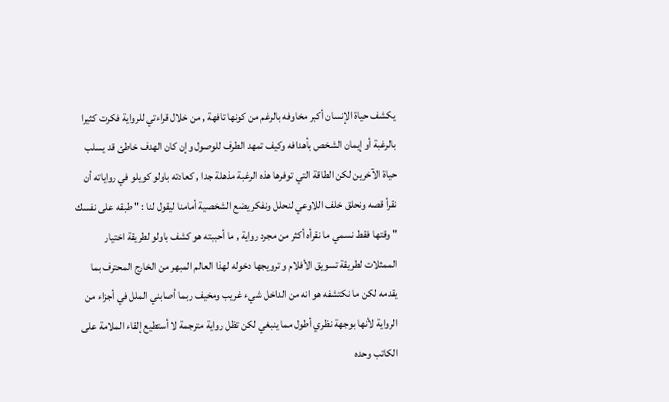يكشف حياة الإنسان أكبر مخاوفه بالرغم من كونها تافهة , من خلال قراءتي للرواية فكرت كثيرا بالرغبة أو إيمان الشخص بأهدافه وكيف تمهد الطرف للوصول وإن كان الهدف خاطئ قد يسلب حياة الآخرين لكن الطاقة التي توفرها هذه الرغبة مذهلة جدا , كعادته باولو كويلو في رواياته أن نقرأ قصه ونحلق خلف اللاوعي لنحلل ونفكر يضع الشخصية أمامنا ليقول لنا : " طبقه على نفسك " وقتها فقط نسمي ما نقرأه أكثر من مجرد رواية , ما أحببته هو كشف باولو لطريقة اختيار الممثلات لطريقة تسويق الأفلام و ترويجها دخوله لهذا العالم المبهر من الخارج المحترف بما يقدمه لكن ما نكتشفه هو انه من الداخل شيء غريب ومخيف ربما أصابني الملل في أجزاء من الرواية لأنها بوجهة نظري أطول مما ينبغي لكن تظل رواية مترجمة لا أستطيع إلقاء الملامة على الكاتب وحده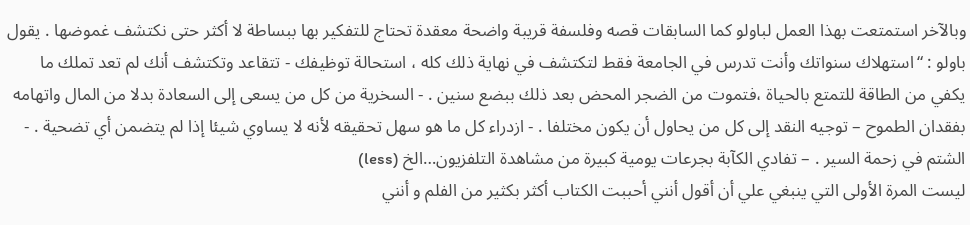وبالآخر استمتعت بهذا العمل لباولو كما السابقات قصه وفلسفة قريبة واضحة معقدة تحتاج للتفكير بها ببساطة لا أكثر حتى نكتشف غموضها . يقول باولو : “استهلاك سنواتك وأنت تدرس في الجامعة فقط لتكتشف في نهاية ذلك كله ، استحالة توظيفك - تتقاعد وتكتشف أنك لم تعد تملك ما يكفي من الطاقة للتمتع بالحياة ،فتموت من الضجر المحض بعد ذلك ببضع سنين . - السخرية من كل من يسعى إلى السعادة بدلا من المال واتهامه بفقدان الطموح – توجيه النقد إلى كل من يحاول أن يكون مختلفا . - ازدراء كل ما هو سهل تحقيقه لأنه لا يساوي شيئا إذا لم يتضمن أي تضحية . - الشتم في زحمة السير . – تفادي الكآبة بجرعات يومية كبيرة من مشاهدة التلفزيون…الخ (less)
ليست المرة الأولى التي ينبغي علي أن أقول أنني أحببت الكتاب أكثر بكثير من الفلم و أنني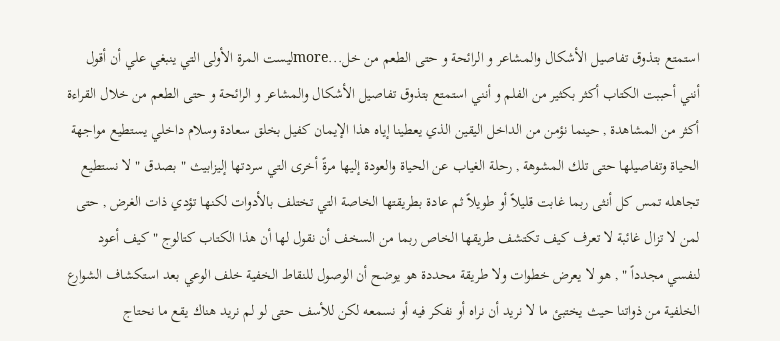استمتع بتذوق تفاصيل الأشكال والمشاعر و الرائحة و حتى الطعم من خل...moreليست المرة الأولى التي ينبغي علي أن أقول أنني أحببت الكتاب أكثر بكثير من الفلم و أنني استمتع بتذوق تفاصيل الأشكال والمشاعر و الرائحة و حتى الطعم من خلال القراءة أكثر من المشاهدة , حينما نؤمن من الداخل اليقين الذي يعطينا إياه هذا الإيمان كفيل بخلق سعادة وسلام داخلي يستطيع مواجهة الحياة وتفاصيلها حتى تلك المشوهة , رحلة الغياب عن الحياة والعودة إليها مرةً أخرى التي سردتها إليزابيث " بصدق " لا نستطيع تجاهله تمس كل أنثى ربما غابت قليلاً أو طويلاً ثم عادة بطريقتها الخاصة التي تختلف بالأدوات لكنها تؤدي ذات الغرض , حتى لمن لا تزال غائبة لا تعرف كيف تكتشف طريقها الخاص ربما من السخف أن نقول لها أن هذا الكتاب كتالوج " كيف أعود لنفسي مجدداً " , هو لا يعرض خطوات ولا طريقة محددة هو يوضح أن الوصول للنقاط الخفية خلف الوعي بعد استكشاف الشوارع الخلفية من ذواتنا حيث يختبئ ما لا نريد أن نراه أو نفكر فيه أو نسمعه لكن للأسف حتى لو لم نريد هناك يقع ما نحتاج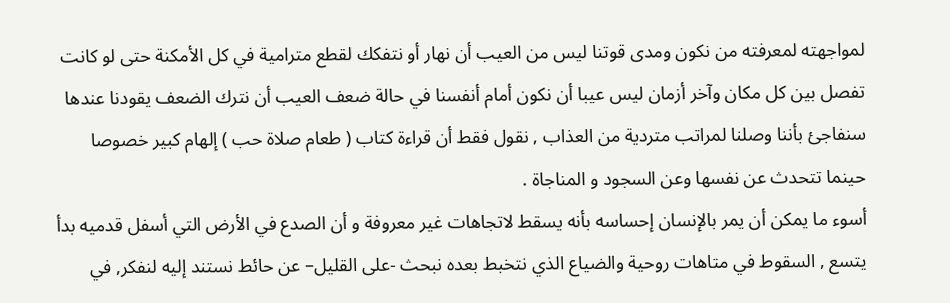لمواجهته لمعرفته من نكون ومدى قوتنا ليس من العيب أن نهار أو نتفكك لقطع مترامية في كل الأمكنة حتى لو كانت تفصل بين كل مكان وآخر أزمان ليس عيبا أن نكون أمام أنفسنا في حالة ضعف العيب أن نترك الضعف يقودنا عندها سنفاجئ بأننا وصلنا لمراتب متردية من العذاب , نقول فقط أن قراءة كتاب ( طعام صلاة حب ) إلهام كبير خصوصا حينما تتحدث عن نفسها وعن السجود و المناجاة .
أسوء ما يمكن أن يمر بالإنسان إحساسه بأنه يسقط لاتجاهات غير معروفة و أن الصدع في الأرض التي أسفل قدميه بدأ يتسع , السقوط في متاهات روحية والضياع الذي نتخبط بعده نبحث -على القليل– عن حائط نستند إليه لنفكر, في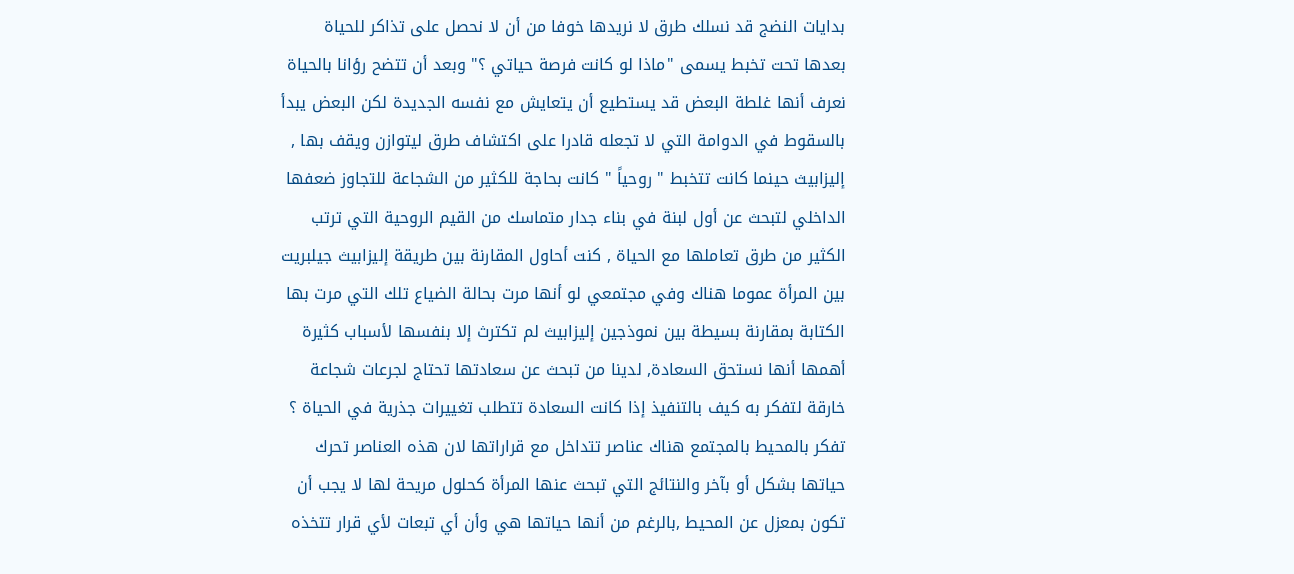بدايات النضج قد نسلك طرق لا نريدها خوفا من أن لا نحصل على تذاكر للحياة بعدها تحت تخبط يسمى "ماذا لو كانت فرصة حياتي ؟" وبعد أن تتضح رؤانا بالحياة نعرف أنها غلطة البعض قد يستطيع أن يتعايش مع نفسه الجديدة لكن البعض يبدأ بالسقوط في الدوامة التي لا تجعله قادرا على اكتشاف طرق ليتوازن ويقف بها , إليزابيث حينما كانت تتخبط " روحياً " كانت بحاجة للكثير من الشجاعة للتجاوز ضعفها الداخلي لتبحث عن أول لبنة في بناء جدار متماسك من القيم الروحية التي ترتب الكثير من طرق تعاملها مع الحياة , كنت أحاول المقارنة بين طريقة إليزابيث جيلبريت بين المرأة عموما هناك وفي مجتمعي لو أنها مرت بحالة الضياع تلك التي مرت بها الكتابة بمقارنة بسيطة بين نموذجين إليزابيث لم تكترث إلا بنفسها لأسباب كثيرة أهمها أنها نستحق السعادة, لدينا من تبحث عن سعادتها تحتاج لجرعات شجاعة خارقة لتفكر به كيف بالتنفيذ إذا كانت السعادة تتطلب تغييرات جذرية في الحياة ؟ تفكر بالمحيط بالمجتمع هناك عناصر تتداخل مع قراراتها لان هذه العناصر تحرك حياتها بشكل أو بآخر والنتائج التي تبحث عنها المرأة كحلول مريحة لها لا يجب أن تكون بمعزل عن المحيط ,بالرغم من أنها حياتها هي وأن أي تبعات لأي قرار تتخذه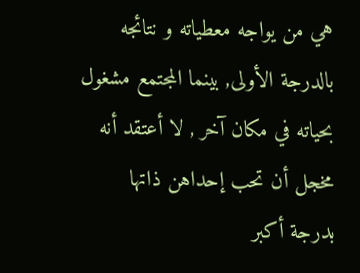هي من يواجه معطياته و نتائجه بالدرجة الأولى, بينما المجتمع مشغول بحياته في مكان آخر , لا أعتقد أنه مخجل أن تحب إحداهن ذاتها بدرجة أكبر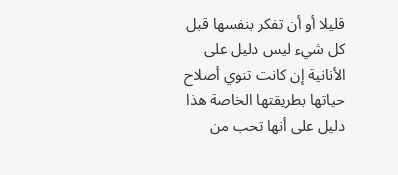قليلا أو أن تفكر بنفسها قبل كل شيء ليس دليل على الأنانية إن كانت تنوي أصلاح حياتها بطريقتها الخاصة هذا دليل على أنها تحب من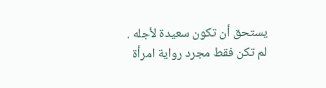يستحق أن تكون سعيدة لأجله .
لم تكن فقط مجرد رواية امرأة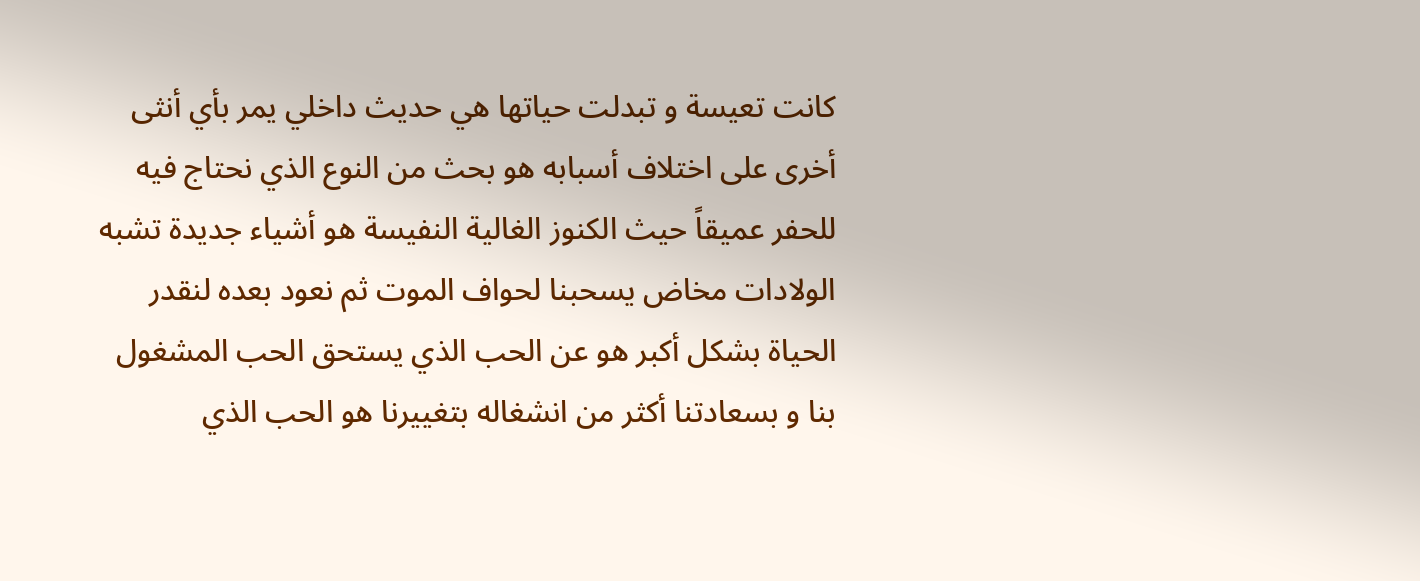كانت تعيسة و تبدلت حياتها هي حديث داخلي يمر بأي أنثى أخرى على اختلاف أسبابه هو بحث من النوع الذي نحتاج فيه للحفر عميقاً حيث الكنوز الغالية النفيسة هو أشياء جديدة تشبه الولادات مخاض يسحبنا لحواف الموت ثم نعود بعده لنقدر الحياة بشكل أكبر هو عن الحب الذي يستحق الحب المشغول بنا و بسعادتنا أكثر من انشغاله بتغييرنا هو الحب الذي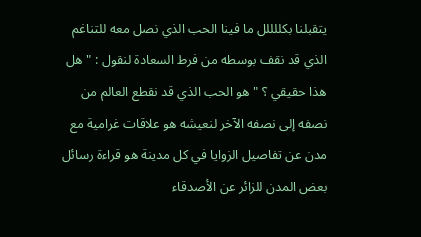يتقبلنا بكللللل ما فينا الحب الذي نصل معه للتناغم الذي قد نقف بوسطه من فرط السعادة لنقول : " هل هذا حقيقي ؟ " هو الحب الذي قد نقطع العالم من نصفه إلى نصفه الآخر لنعيشه هو علاقات غرامية مع مدن عن تفاصيل الزوايا في كل مدينة هو قراءة رسائل بعض المدن للزائر عن الأصدقاء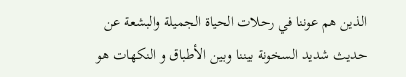الذين هم عوننا في رحلات الحياة الجميلة والبشعة عن حديث شديد السخونة بيننا وبين الأطباق و النكهات هو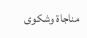مناجاة وشكوى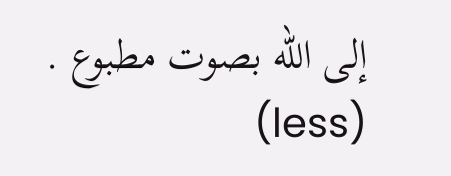إلى الله بصوت مطبوع . (less)